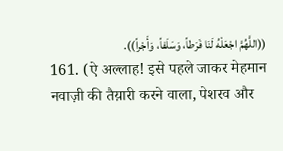((اللَّهُمَّ اجْعَلْهُ لَنَا فَرَطاً، وَسَلَفاً، وَأَجْراً)).
161. (ऐ अल्लाह! इसे पहले जाकर मेहमान नवाज़ी की तैय़ारी करने वाला, पेशरव और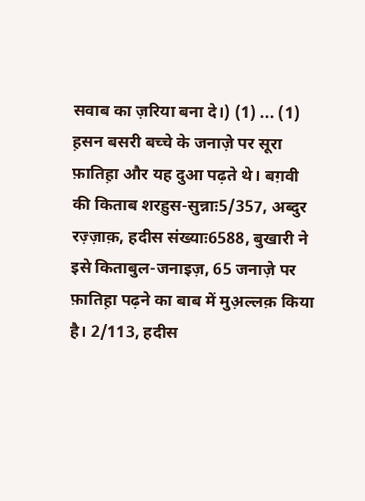सवाब का ज़रिया बना दे।) (1) ... (1) ह़सन बसरी बच्चे के जनाज़े पर सूरा फ़ातिह़ा और यह दुआ पढ़ते थे। बग़वी की किताब शरह़ुस-सुन्नाः5/357, अब्दुर रज़्ज़ाक़, हदीस संख्याः6588, बुखारी ने इसे किताबुल-जनाइज़, 65 जनाज़े पर फ़ातिह़ा पढ़ने का बाब में मुअ़ल्लक़ किया है। 2/113, हदीस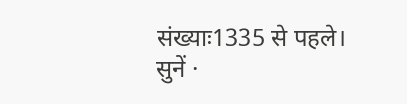संख्याः1335 से पहले।
सुनें ·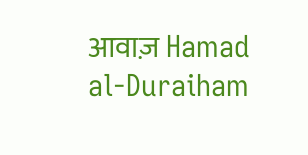आवाज़ Hamad al-Duraiham